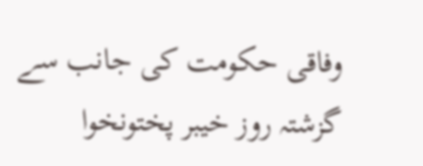وفاقی حکومت کی جانب سے گزشتہ روز خیبر پختونخوا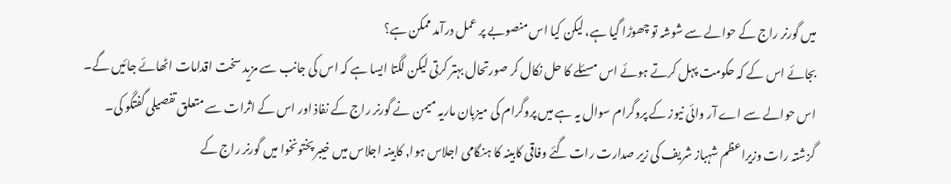میں گورنر راج کے حوالے سے شوشہ تو چھوڑا گیا ہے، لیکن کیا اس منصوبے پر عمل درآمد ممکن ہے؟
بجائے اس کے کہ حکومت پہل کرتے ہوئے اس مسئلے کا حل نکال کر صورتحال بہتر کرتی لیکن لگتا ایسا ہے کہ اس کی جانب سے مزید سخت اقدامات اٹھائے جائیں گے۔
اس حوالے سے اے آر وائی نیوز کے پروگرام سوال یہ ہے میں پروگرام کی میزبان ماریہ میمن نے گورنر راج کے نفاذ اور اس کے اثرات سے متعلق تفصیلی گفتگو کی۔
گزشتہ رات وزیراعظم شہباز شریف کی زیر صدارت رات گئے وفاقی کابینہ کا ہنگامی اجلاس ہوا, کابینہ اجلاس میں خیبر پختونخوا میں گورنر راج کے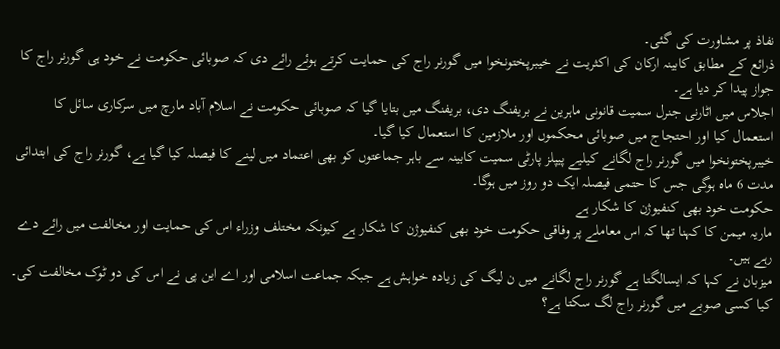نفاذ پر مشاورت کی گئی۔
ذرائع کے مطابق کابینہ ارکان کی اکثریت نے خیبرپختونخوا میں گورنر راج کی حمایت کرتے ہوئے رائے دی کہ صوبائی حکومت نے خود ہی گورنر راج کا جواز پیدا کر دیا ہے۔
اجلاس میں اٹارنی جنرل سمیت قانونی ماہرین نے بریفنگ دی، بریفنگ میں بتایا گیا کہ صوبائی حکومت نے اسلام آباد مارچ میں سرکاری سائل کا استعمال کیا اور احتجاج میں صوبائی محکموں اور ملازمین کا استعمال کیا گیا۔
خیبرپختونخوا میں گورنر راج لگانے کیلیے پیپلز پارٹی سمیت کابینہ سے باہر جماعتوں کو بھی اعتماد میں لینے کا فیصلہ کیا گیا ہے، گورنر راج کی ابتدائی مدت 6 ماہ ہوگی جس کا حتمی فیصلہ ایک دو روز میں ہوگا۔
حکومت خود بھی کنفیوژن کا شکار ہے
ماریہ میمن کا کہنا تھا کہ اس معاملے پر وفاقی حکومت خود بھی کنفیوژن کا شکار ہے کیونکہ مختلف وزراء اس کی حمایت اور مخالفت میں رائے دے رہے ہیں۔
میزبان نے کہا کہ ایسالگتا ہے گورنر راج لگانے میں ن لیگ کی زیادہ خواہش ہے جبکہ جماعت اسلامی اور اے این پی نے اس کی دو ٹوک مخالفت کی۔
کیا کسی صوبے میں گورنر راج لگ سکتا ہے؟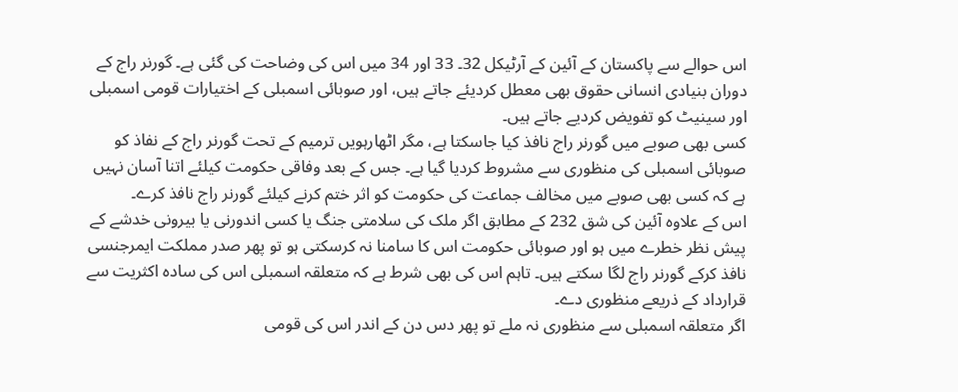اس حوالے سے پاکستان کے آئین کے آرٹیکل 32۔ 33 اور 34 میں اس کی وضاحت کی گئی ہے۔ گورنر راج کے دوران بنیادی انسانی حقوق بھی معطل کردیئے جاتے ہیں، اور صوبائی اسمبلی کے اختیارات قومی اسمبلی اور سینیٹ کو تفویض کردیے جاتے ہیں۔
کسی بھی صوبے میں گورنر راج نافذ کیا جاسکتا ہے، مگر اٹھارہویں ترمیم کے تحت گورنر راج کے نفاذ کو صوبائی اسمبلی کی منظوری سے مشروط کردیا گیا ہے۔ جس کے بعد وفاقی حکومت کیلئے اتنا آسان نہیں ہے کہ کسی بھی صوبے میں مخالف جماعت کی حکومت کو اثر ختم کرنے کیلئے گورنر راج نافذ کرے۔
اس کے علاوہ آئین کی شق 232 کے مطابق اگر ملک کی سلامتی جنگ یا کسی اندورنی یا بیرونی خدشے کے پیش نظر خطرے میں ہو اور صوبائی حکومت اس کا سامنا نہ کرسکتی ہو تو پھر صدر مملکت ایمرجنسی نافذ کرکے گورنر راج لگا سکتے ہیں۔ تاہم اس کی بھی شرط ہے کہ متعلقہ اسمبلی اس کی سادہ اکثریت سے قرارداد کے ذریعے منظوری دے۔
اگر متعلقہ اسمبلی سے منظوری نہ ملے تو پھر دس دن کے اندر اس کی قومی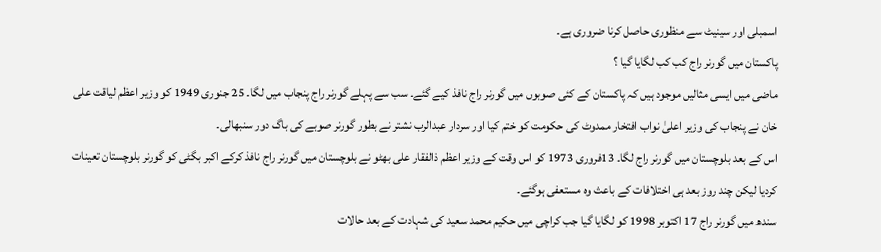اسمبلی اور سینیٹ سے منظوری حاصل کرنا ضروری ہے۔
پاکستان میں گورنر راج کب کب لگایا گیا ؟
ماضی میں ایسی مثالیں موجود ہیں کہ پاکستان کے کئی صوبوں میں گورنر راج نافذ کیے گئے۔ سب سے پہلے گورنر راج پنجاب میں لگا۔ 25 جنوری 1949 کو وزیر اعظم لیاقت علی خان نے پنجاب کی وزیر اعلیٰ نواب افتخار ممدوٹ کی حکومت کو ختم کیا اور سردار عبدالرب نشتر نے بطور گورنر صوبے کی باگ دور سنبھالی۔
اس کے بعد بلوچستان میں گورنر راج لگا۔ 13فروری 1973 کو اس وقت کے وزیر اعظم ذالفقار علی بھٹو نے بلوچستان میں گورنر راج نافذ کرکے اکبر بگٹی کو گورنر بلوچستان تعینات کردیا لیکن چند روز بعد ہی اختلافات کے باعث وہ مستعفی ہوگئے۔
سندھ میں گورنر راج 17 اکتوبر 1998 کو لگایا گیا جب کراچی میں حکیم محمد سعید کی شہادت کے بعد حالات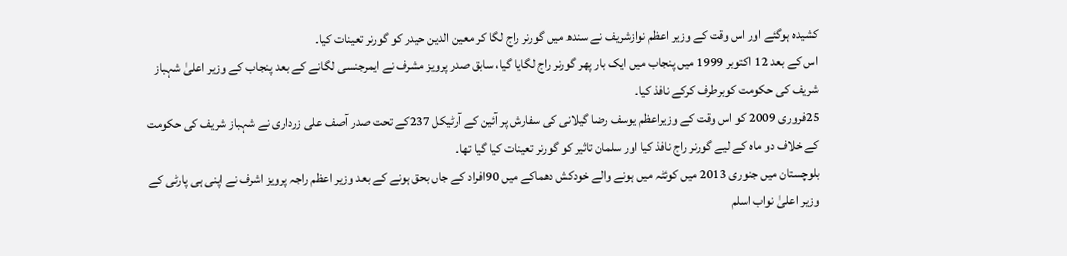کشیدہ ہوگئے اور اس وقت کے وزیر اعظم نوازشریف نے سندھ میں گورنر راج لگا کر معین الدین حیدر کو گورنر تعینات کیا۔
اس کے بعد 12 اکتوبر 1999 میں پنجاب میں ایک بار پھر گورنر راج لگایا گیا، سابق صدر پرویز مشرف نے ایمرجنسی لگانے کے بعد پنجاب کے وزیر اعلیٰ شہباز شریف کی حکومت کوبرطرف کرکے نافذ کیا۔
25فروری 2009 کو اس وقت کے وزیراعظم یوسف رضا گیلانی کی سفارش پر آئین کے آرٹیکل 237کے تحت صدر آصف علی زرداری نے شہباز شریف کی حکومت کے خلاف دو ماہ کے لیے گورنر راج نافذ کیا اور سلمان تاثیر کو گورنر تعینات کیا گیا تھا۔
بلوچستان میں جنوری 2013 میں کوئٹہ میں ہونے والے خودکش دھماکے میں 90افراد کے جاں بحق ہونے کے بعد وزیر اعظم راجہ پرویز اشرف نے اپنی ہی پارٹی کے وزیر اعلیٰ نواب اسلم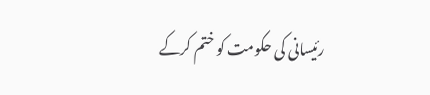رئیسانی کی حکومت کو ختم کرکے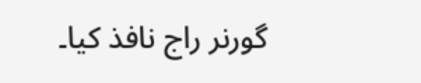گورنر راج نافذ کیا۔